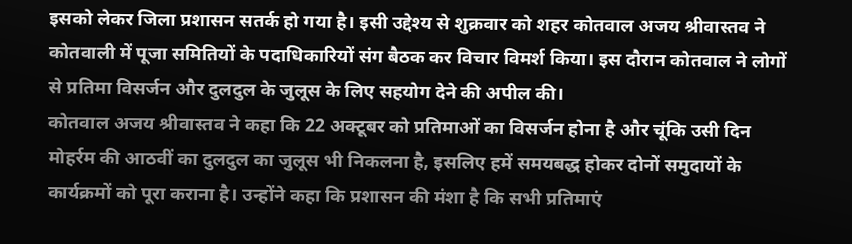इसको लेकर जिला प्रशासन सतर्क हो गया है। इसी उद्देश्य से शुक्रवार को शहर कोतवाल अजय श्रीवास्तव ने कोतवाली में पूजा समितियों के पदाधिकारियों संग बैठक कर विचार विमर्श किया। इस दौरान कोतवाल ने लोगों से प्रतिमा विसर्जन और दुलदुल के जुलूस के लिए सहयोग देने की अपील की।
कोतवाल अजय श्रीवास्तव ने कहा कि 22 अक्टूबर को प्रतिमाओं का विसर्जन होना है और चूंकि उसी दिन मोहर्रम की आठवीं का दुलदुल का जुलूस भी निकलना है, इसलिए हमें समयबद्ध होकर दोनों समुदायों के कार्यक्रमों को पूरा कराना है। उन्होंने कहा कि प्रशासन की मंशा है कि सभी प्रतिमाएं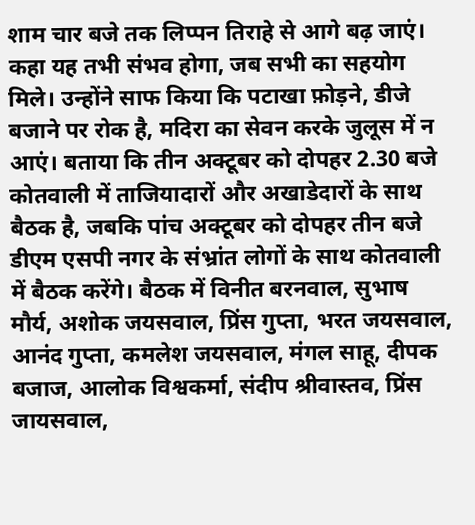शाम चार बजे तक लिप्पन तिराहे से आगे बढ़ जाएं। कहा यह तभी संभव होगा, जब सभी का सहयोग मिले। उन्होंने साफ किया कि पटाखा फ़ोड़ने, डीजे बजाने पर रोक है, मदिरा का सेवन करके जुलूस में न आएं। बताया कि तीन अक्टूबर को दोपहर 2.30 बजे कोतवाली में ताजियादारों और अखाडेदारों के साथ बैठक है, जबकि पांच अक्टूबर को दोपहर तीन बजे डीएम एसपी नगर के संभ्रांत लोगों के साथ कोतवाली में बैठक करेंगे। बैठक में विनीत बरनवाल, सुभाष मौर्य, अशोक जयसवाल, प्रिंस गुप्ता, भरत जयसवाल, आनंद गुप्ता, कमलेश जयसवाल, मंगल साहू, दीपक बजाज, आलोक विश्वकर्मा, संदीप श्रीवास्तव, प्रिंस जायसवाल,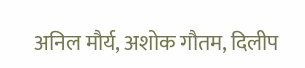अनिल मौर्य, अशोक गौतम, दिलीप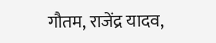गौतम, राजेंद्र यादव,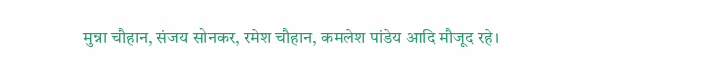मुन्ना चौहान, संजय सोनकर, रमेश चौहान, कमलेश पांडेय आदि मौजूद रहे।